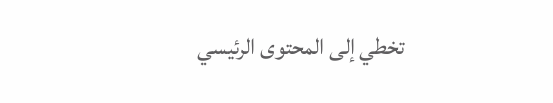تخطي إلى المحتوى الرئيسي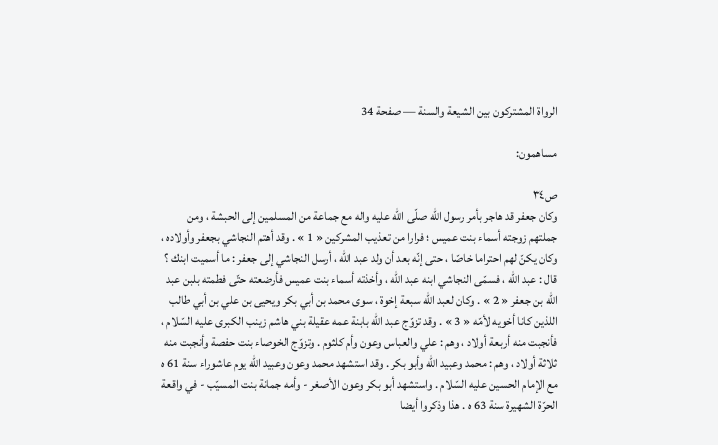الرواة المشتركون بين الشيعة والسنة — صفحة 34

مساهمون:

ص٣٤
وكان جعفر قد هاجر بأمر رسول اللّه صلّى اللّه عليه واله مع جماعة من المسلمين إلى الحبشة ، ومن جملتهم زوجته أسماء بنت عميس ؛ فرارا من تعذيب المشركين « 1 » . وقد أهتم النجاشي بجعفر وأولاده ، وكان يكنّ لهم احتراما خاصّا ، حتى إنّه بعد أن ولد عبد اللّه ، أرسل النجاشي إلى جعفر : ما أسميت ابنك ؟ قال : عبد اللّه ، فسمّى النجاشي ابنه عبد اللّه ، وأخذته أسماء بنت عميس فأرضعته حتّى فطمته بلبن عبد اللّه بن جعفر « 2 » . وكان لعبد اللّه سبعة إخوة ، سوى محمد بن أبي بكر ويحيى بن علي بن أبي طالب اللذين كانا أخويه لأمّه « 3 » . وقد تزوّج عبد اللّه بابنة عمه عقيلة بني هاشم زينب الكبرى عليه السّلام ، فأنجبت منه أربعة أولاد ، وهم : علي والعباس وعون وأم كلثوم . وتزوّج الخوصاء بنت حفصة وأنجبت منه ثلاثة أولاد ، وهم : محمد وعبيد اللّه وأبو بكر . وقد استشهد محمد وعون وعبيد اللّه يوم عاشوراء سنة 61 ه مع الإمام الحسين عليه السّلام . واستشهد أبو بكر وعون الأصغر - وأمه جمانة بنت المسيّب - في واقعة الحرّة الشهيرة سنة 63 ه . هذا وذكروا أيضا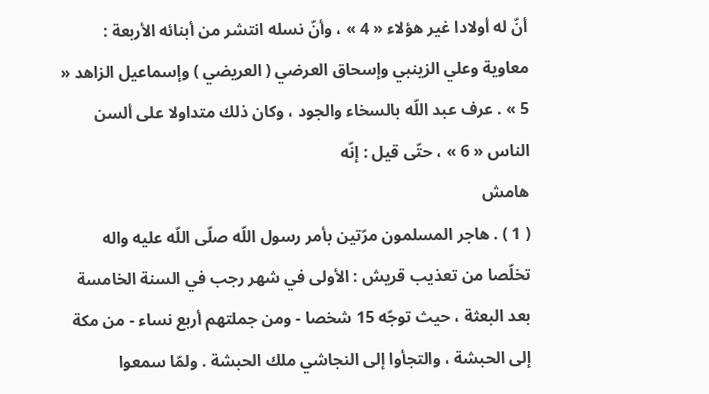أنّ له أولادا غير هؤلاء « 4 » ، وأنّ نسله انتشر من أبنائه الأربعة : معاوية وعلي الزينبي وإسحاق العرضي ( العريضي ) وإسماعيل الزاهد « 5 » . عرف عبد اللّه بالسخاء والجود ، وكان ذلك متداولا على ألسن الناس « 6 » ، حتّى قيل : إنّه
هامش
( 1 ) . هاجر المسلمون مرّتين بأمر رسول اللّه صلّى اللّه عليه واله تخلّصا من تعذيب قريش : الأولى في شهر رجب في السنة الخامسة بعد البعثة ، حيث توجّه 15 شخصا - ومن جملتهم أربع نساء - من مكة إلى الحبشة ، والتجأوا إلى النجاشي ملك الحبشة . ولمّا سمعوا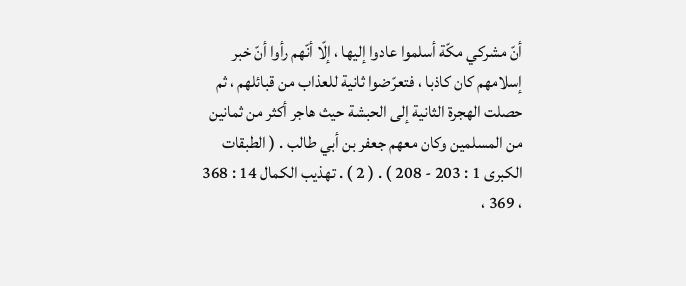أنّ مشركي مكّة أسلموا عادوا إليها ، إلّا أنّهم رأوا أنّ خبر إسلامهم كان كاذبا ، فتعرّضوا ثانية للعذاب من قبائلهم ، ثم حصلت الهجرة الثانية إلى الحبشة حيث هاجر أكثر من ثمانين من المسلمين وكان معهم جعفر بن أبي طالب . ( الطبقات الكبرى 1 : 203 - 208 ) . ( 2 ) . تهذيب الكمال 14 : 368 ، 369 ،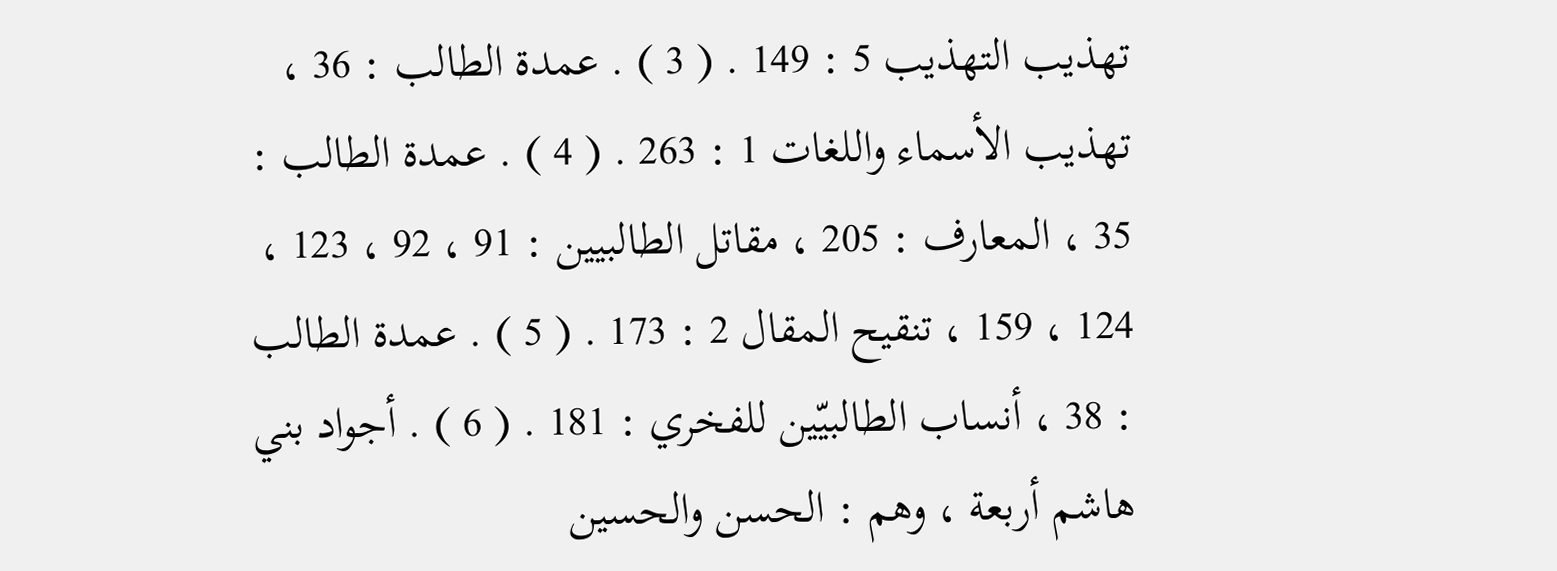تهذيب التهذيب 5 : 149 . ( 3 ) . عمدة الطالب : 36 ، تهذيب الأسماء واللغات 1 : 263 . ( 4 ) . عمدة الطالب : 35 ، المعارف : 205 ، مقاتل الطالبيين : 91 ، 92 ، 123 ، 124 ، 159 ، تنقيح المقال 2 : 173 . ( 5 ) . عمدة الطالب : 38 ، أنساب الطالبيّين للفخري : 181 . ( 6 ) . أجواد بني هاشم أربعة ، وهم : الحسن والحسين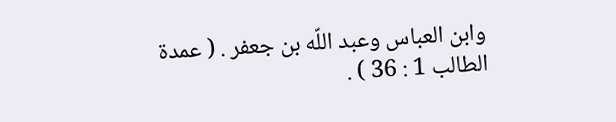وابن العباس وعبد اللّه بن جعفر . ( عمدة الطالب 1 : 36 ) .